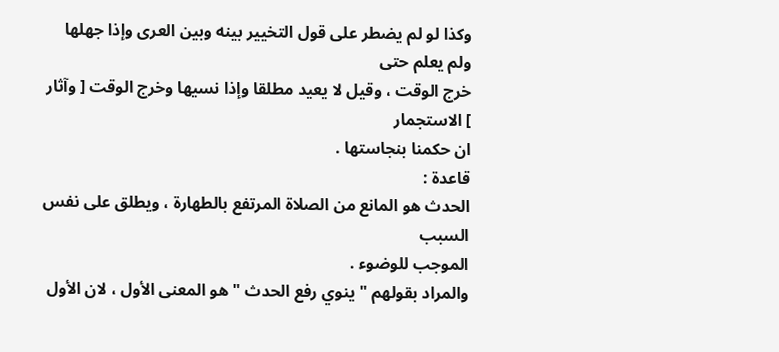وكذا لو لم يضطر على قول التخيير بينه وبين العرى وإذا جهلها ولم يعلم حتى
خرج الوقت ، وقيل لا يعيد مطلقا وإذا نسيها وخرج الوقت [ وآثار ] الاستجمار
ان حكمنا بنجاستها .
قاعدة :
الحدث هو المانع من الصلاة المرتفع بالطهارة ، ويطلق على نفس السبب
الموجب للوضوء .
والمراد بقولهم " ينوي رفع الحدث " هو المعنى الأول ، لان الأول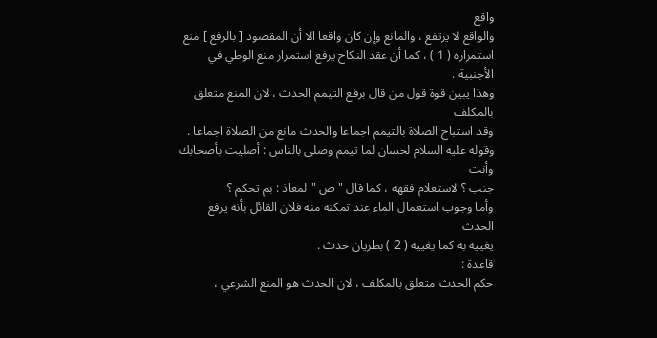واقع
والواقع لا يرتفع ، والمانع وإن كان واقعا الا أن المقصود [ بالرفع ] منع
استمراره ( 1 ) ، كما أن عقد النكاح يرفع استمرار منع الوطي في الأجنبية .
وهذا يبين قوة قول من قال برفع التيمم الحدث ، لان المنع متعلق بالمكلف
وقد استباح الصلاة بالتيمم اجماعا والحدث مانع من الصلاة اجماعا .
وقوله عليه السلام لحسان لما تيمم وصلى بالناس : أصليت بأصحابك وأنت
جنب ؟ لاستعلام فقهه ، كما قال " ص " لمعاذ : بم تحكم ؟
وأما وجوب استعمال الماء عند تمكنه منه فلان القائل بأنه يرفع الحدث
يغييه به كما يغييه ( 2 ) بطريان حدث .
قاعدة :
حكم الحدث متعلق بالمكلف ، لان الحدث هو المنع الشرعي ،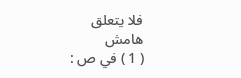فلا يتعلق
هامش
( 1 ) في ص :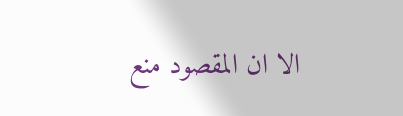الا ان المقصود منع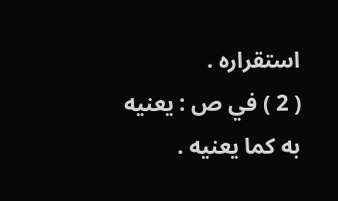استقراره .
( 2 ) في ص : يعنيه به كما يعنيه .